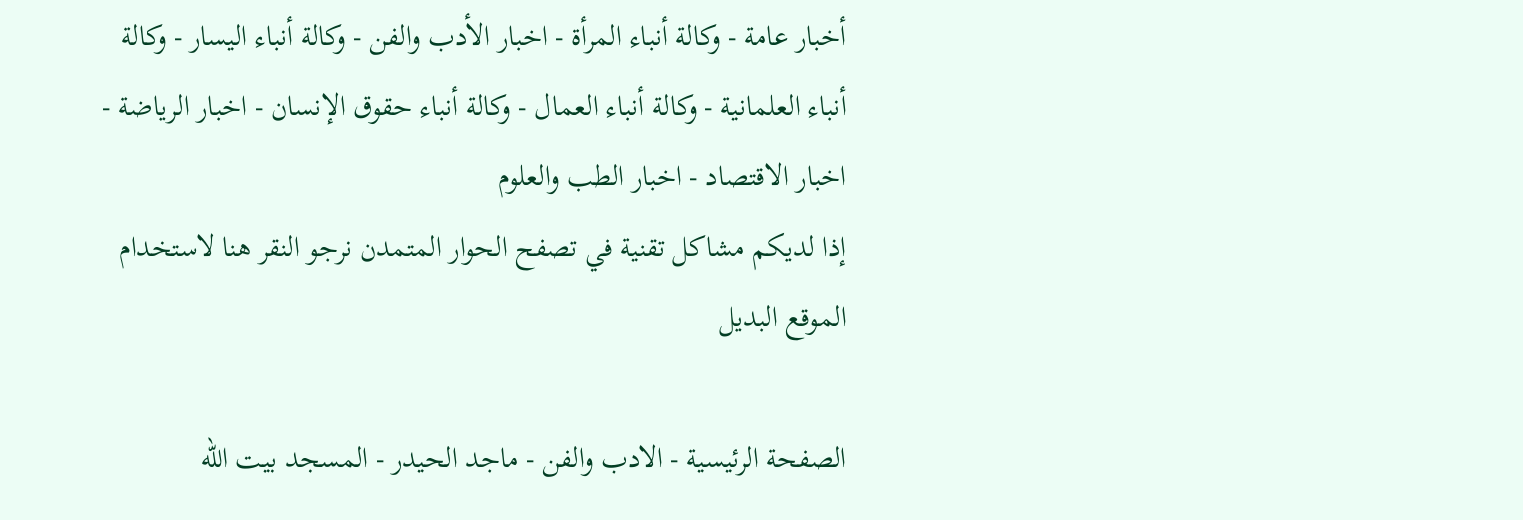أخبار عامة - وكالة أنباء المرأة - اخبار الأدب والفن - وكالة أنباء اليسار - وكالة أنباء العلمانية - وكالة أنباء العمال - وكالة أنباء حقوق الإنسان - اخبار الرياضة - اخبار الاقتصاد - اخبار الطب والعلوم
إذا لديكم مشاكل تقنية في تصفح الحوار المتمدن نرجو النقر هنا لاستخدام الموقع البديل

الصفحة الرئيسية - الادب والفن - ماجد الحيدر - المسجد بيت الله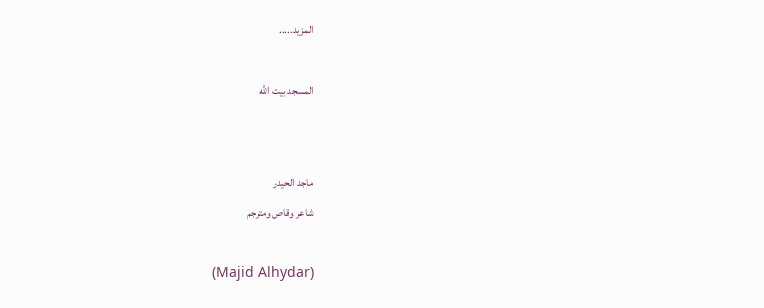المزيد.....

المسجد بيت الله


ماجد الحيدر
شاعر وقاص ومترجم

(Majid Alhydar)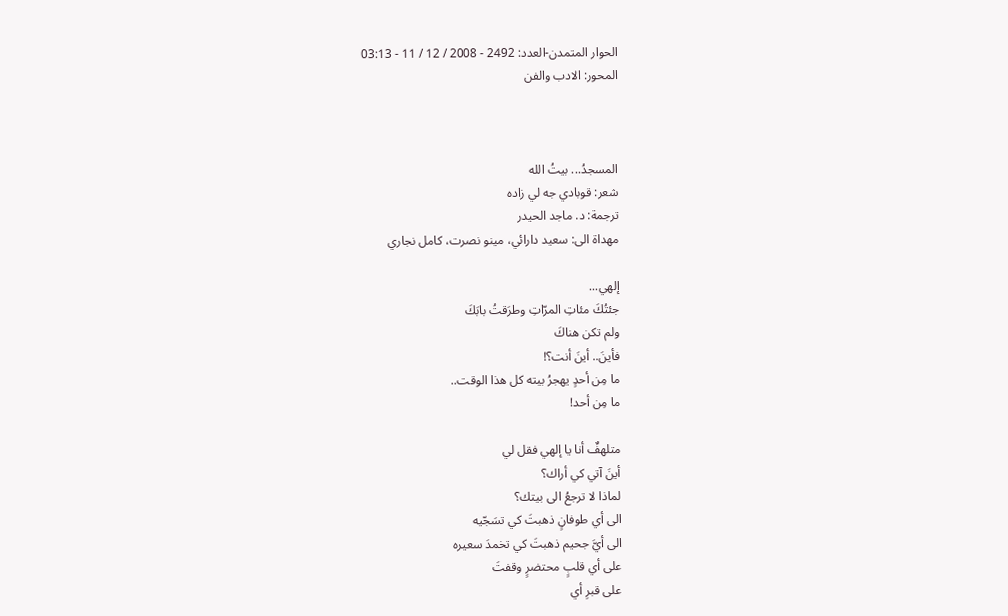الحوار المتمدن-العدد: 2492 - 2008 / 12 / 11 - 03:13
المحور: الادب والفن



المسجدُ... بيتُ الله
شعر: قوبادي جه لي زاده
ترجمة: د. ماجد الحيدر
مهداة الى: سعيد دارائي، مينو نصرت، كامل نجاري

إلهي...
جئتُكَ مئاتِ المرّاتِ وطرَقتُ بابَكَ
ولم تكن هناكَ
فأينَ.. أينَ أنت؟!
ما مِن أحدٍ يهجرُ بيته كل هذا الوقت..
ما مِن أحد!

متلهفٌ أنا يا إلهي فقل لي
أينَ آتي كي أراك؟
لماذا لا ترجعُ الى بيتك؟
الى أي طوفانٍ ذهبتَ كي تسَجّيه
الى أيَّ جحيم ذهبتَ كي تخمدَ سعيره
على أي قلبٍ محتضرٍ وقفتَ
على قبرِ أي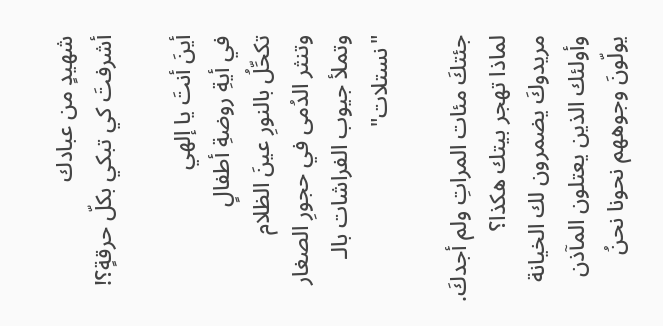شهيدٍ من عبادك
أشرفتَ كي تبكي بكلّ حرقةٍ؟!

أينَ أنتَ يا إلهي
في أيةِ روضةِ أطفالٍ
تكحِّلُ بالنورِ عينَ الظلام
وتنثر الدُمى في حجورِ الصغار
وتملأ جيوب الفراشات بالـ "نستلات"

جئتكَ مئات المراتِ ولم أجدكَ.
لماذا تهجر بيتك هكذا؟
مريدوكَ يضمرون لك الخيانة
وأولئك الذين يعتلون المآذن
يولّونَ وجوههم نحونا نحنُ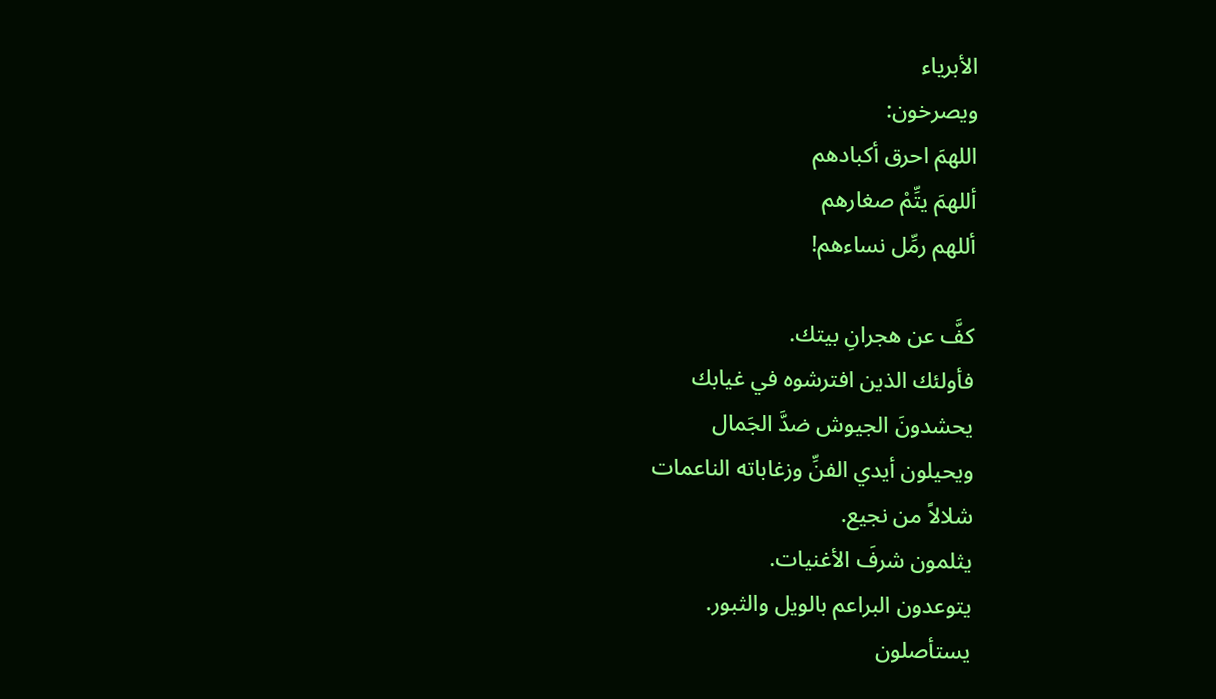الأبرياء
ويصرخون:
اللهمَ احرق أكبادهم
أللهمَ يتِّمْ صغارهم
أللهم رمِّل نساءهم!

كفَّ عن هجرانِ بيتك.
فأولئك الذين افترشوه في غيابك
يحشدونَ الجيوش ضدَّ الجَمال
ويحيلون أيدي الفنِّ وزغاباته الناعمات
شلالاً من نجيع.
يثلمون شرفَ الأغنيات.
يتوعدون البراعم بالويل والثبور.
يستأصلون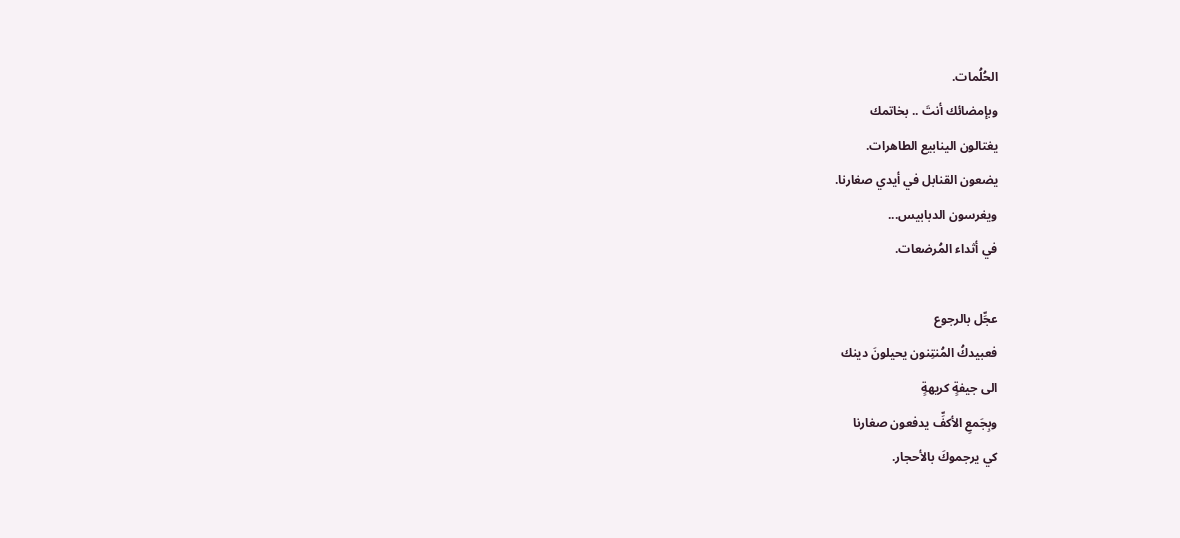الحُلُمات.
وبإمضائك أنتَ .. بخاتمك
يغتالون الينابيع الطاهرات.
يضعون القنابل في أيدي صغارنا.
ويغرسون الدبابيس...
في أثداء المُرضعات.

عجِّل بالرجوع
فعبيدكُ المُنتِنون يحيلونَ دينك
الى جيفةٍ كريهةٍ
وبِجَمعِ الأكفِّ يدفعون صغارنا
كي يرجموكَ بالأحجار.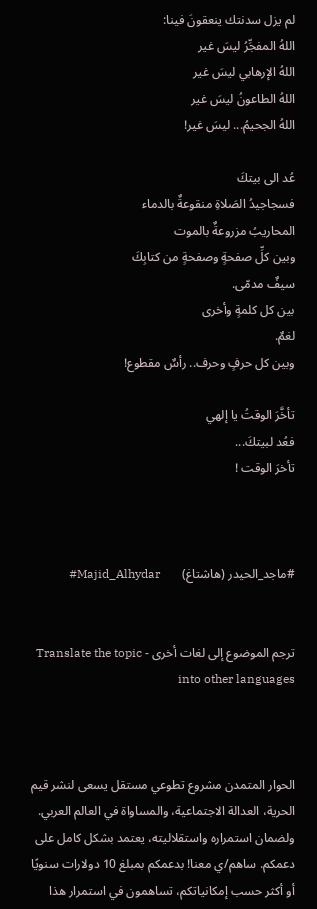لم يزل سدنتك ينعقونَ فينا:
اللهُ المفجِّرُ ليسَ غير
اللهُ الإرهابي ليسَ غير
اللهُ الطاعونُ ليسَ غير
اللهُ الجحيمُ... ليسَ غير!

عُد الى بيتكَ
فسجاجيدُ الصَلاةِ منقوعةٌ بالدماء
المحاريبُ مزروعةٌ بالموت
وبين كلِّ صفحةٍ وصفحةٍ من كتابِكَ
سيفٌ مدمّى.
بين كل كلمةٍ وأخرى
لغمٌ.
وبين كل حرفٍ وحرف.. رأسٌ مقطوع!

تأخَّرَ الوقتُ يا إلهي
فعُد لبيتكَ...
تأخرَ الوقت !



#ماجد_الحيدر (هاشتاغ)       Majid_Alhydar#


ترجم الموضوع إلى لغات أخرى - Translate the topic into other languages



الحوار المتمدن مشروع تطوعي مستقل يسعى لنشر قيم الحرية، العدالة الاجتماعية، والمساواة في العالم العربي. ولضمان استمراره واستقلاليته، يعتمد بشكل كامل على دعمكم. ساهم/ي معنا! بدعمكم بمبلغ 10 دولارات سنويًا أو أكثر حسب إمكانياتكم، تساهمون في استمرار هذا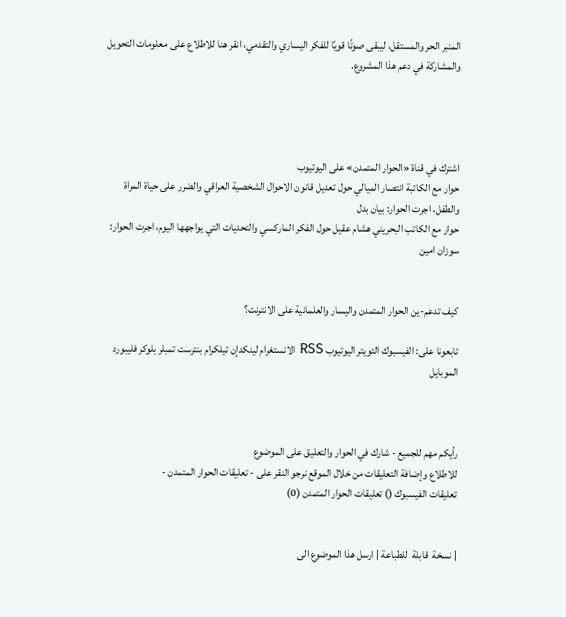المنبر الحر والمستقل، ليبقى صوتًا قويًا للفكر اليساري والتقدمي، انقر هنا للاطلاع على معلومات التحويل والمشاركة في دعم هذا المشروع.




اشترك في قناة «الحوار المتمدن» على اليوتيوب
حوار مع الكاتبة انتصار الميالي حول تعديل قانون الاحوال الشخصية العراقي والضرر على حياة المراة والطفل، اجرت الحوار: بيان بدل
حوار مع الكاتب البحريني هشام عقيل حول الفكر الماركسي والتحديات التي يواجهها اليوم، اجرت الحوار: سوزان امين


كيف تدعم-ين الحوار المتمدن واليسار والعلمانية على الانترنت؟

تابعونا على: الفيسبوك التويتر اليوتيوب RSS الانستغرام لينكدإن تيلكرام بنترست تمبلر بلوكر فليبورد الموبايل



رأيكم مهم للجميع - شارك في الحوار والتعليق على الموضوع
للاطلاع وإضافة التعليقات من خلال الموقع نرجو النقر على - تعليقات الحوار المتمدن -
تعليقات الفيسبوك () تعليقات الحوار المتمدن (0)


| نسخة  قابلة  للطباعة | ارسل هذا الموضوع الى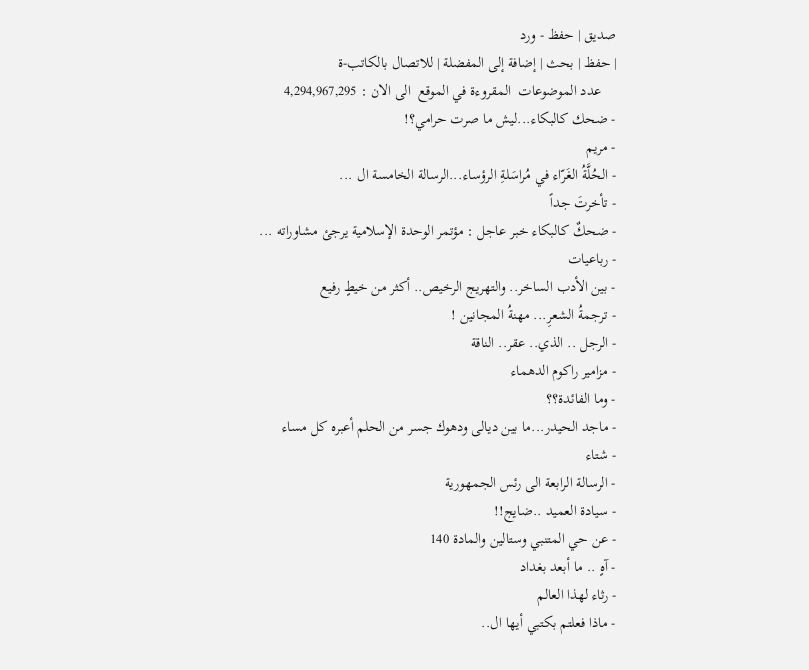صديق | حفظ - ورد
| حفظ | بحث | إضافة إلى المفضلة | للاتصال بالكاتب-ة
    عدد الموضوعات  المقروءة في الموقع  الى الان : 4,294,967,295
- ضحك كالبكاء...ليش ما صرت حرامي؟!
- مريم
- الحُلَّةُ الغَرّاء في مُراسَلةِ الرؤساء...الرسالة الخامسة ال ...
- تأخرتَ جداً
- ضحكٌ كالبكاء خبر عاجل : مؤتمر الوحدة الإسلامية يرجئ مشاوراته ...
- رباعيات
- بين الأدب الساخر.. والتهريج الرخيص.. أكثر من خيطٍ رفيع
- ترجمةُ الشعرِ... مهنةُ المجانين !
- الرجل .. الذي.. عقر.. الناقة
- مزامير راكوم الدهماء
- وما الفائدة؟؟
- ماجد الحيدر...ما بين ديالى ودهوك جسر من الحلم أعبره كل مساء
- شتاء
- الرسالة الرابعة الى رئس الجمهورية
- سيادة العميد ..ضايج!!
- عن حي المتنبي وستالين والمادة 140
- آهٍ .. ما أبعد بغداد
- رثاء لهذا العالم
- ماذا فعلتم بكتبي أيها ال..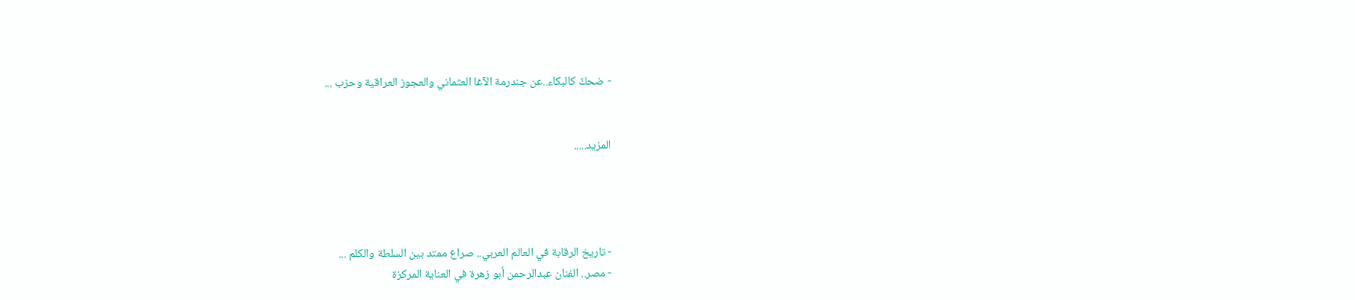- ضحكٌ كالبكاء..عن جندرمة الآغا العثماني والعجوز العراقية وحزب ...


المزيد.....




- تاريخ الرقابة في العالم العربي.. صراع ممتد بين السلطة والكلم ...
- مصر.. الفنان عبدالرحمن أبو زهرة في العناية المركزة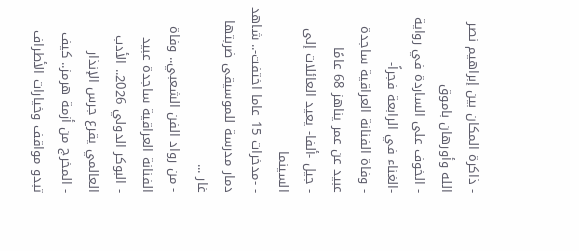- ذاكرة المكان بين إبراهيم نصر الله وأورهان باموق
- الخوف على الساردة في رواية -الغناء في الرابعة فجراً-
- وفاة الفنانة العراقية ساجدة عبيد عن عمر يناهز 68 عامًا
- جيل -ألفا- يعيد العائلات إلى السينما
- -مدخرات 15 عاما اختفت-.. شاهد دمار مدرسة للموسيقى ضربتها غار ...
- من رواد الفن الشعبي.. وفاة الفنانة العراقية ساجدة عبيد
- البوكر الدولي 2026.. الأدب العالمي يقرع جرس الإنذار
- المخرج من أزمة هرمز.. كيف تبدو مواقف وخيارات الأطراف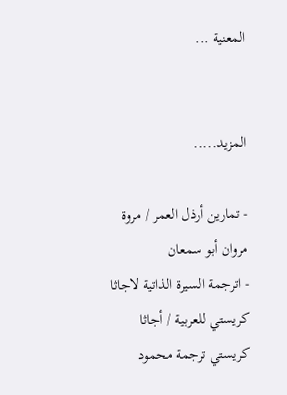المعنية ...


المزيد.....

- تمارين أرذل العمر / مروة مروان أبو سمعان
- اترجمة السيرة الذاتية لاجاثا كريستي للعربية / أجاثا كريستي ترجمة محمود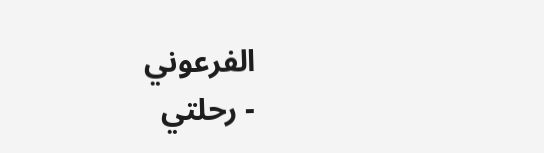الفرعوني
- رحلتي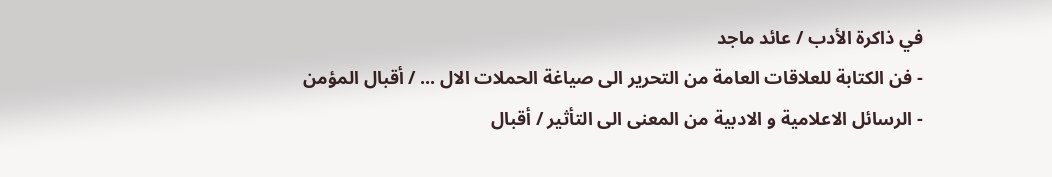في ذاكرة الأدب / عائد ماجد
- فن الكتابة للعلاقات العامة من التحرير الى صياغة الحملات الال ... / أقبال المؤمن
- الرسائل الاعلامية و الادبية من المعنى الى التأثير / أقبال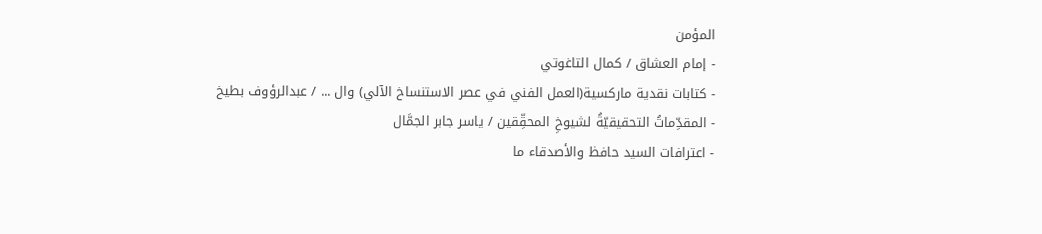المؤمن
- إمام العشاق / كمال التاغوتي
- كتابات نقدية ماركسية(العمل الفني في عصر الاستنساخ الآلي) وال ... / عبدالرؤوف بطيخ
- المقدِّماتُ التحقيقيّةُ لشيوخِ المحقِّقين / ياسر جابر الجمَّال
- اعترافات السيد حافظ والأصدقاء ما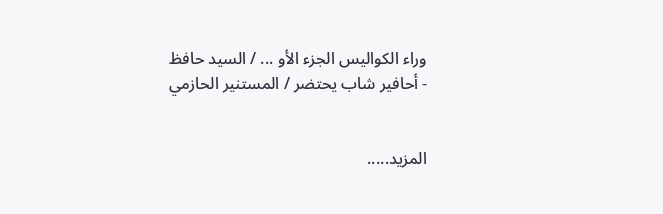وراء الكواليس الجزء الأو ... / السيد حافظ
- أحافير شاب يحتضر / المستنير الحازمي


المزيد.....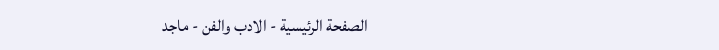الصفحة الرئيسية - الادب والفن - ماجد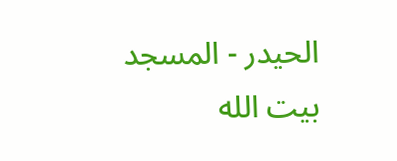الحيدر - المسجد بيت الله